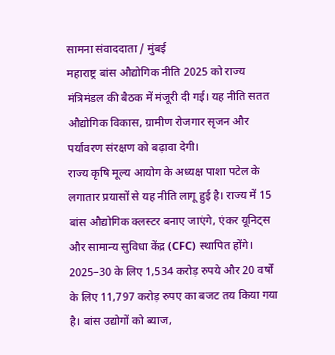सामना संवाददाता / मुंबई
महाराष्ट्र बांस औद्योगिक नीति 2025 को राज्य मंत्रिमंडल की बैठक में मंजूरी दी गई। यह नीति सतत औद्योगिक विकास, ग्रामीण रोजगार सृजन और पर्यावरण संरक्षण को बढ़ावा देगी।
राज्य कृषि मूल्य आयोग के अध्यक्ष पाशा पटेल के लगातार प्रयासों से यह नीति लागू हुई है। राज्य में 15 बांस औद्योगिक क्लस्टर बनाए जाएंगे, एंकर यूनिट्स और सामान्य सुविधा केंद्र (CFC) स्थापित होंगे। 2025–30 के लिए 1,534 करोड़ रुपये और 20 वर्षों के लिए 11,797 करोड़ रुपए का बजट तय किया गया है। बांस उद्योगों को ब्याज,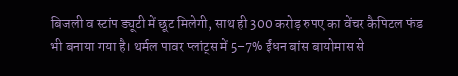बिजली व स्टांप ड्यूटी में छूट मिलेगी, साथ ही 300 करोड़ रुपए का वेंचर कैपिटल फंड भी बनाया गया है। थर्मल पावर प्लांट्स में 5–7% ईंधन बांस बायोमास से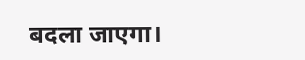बदला जाएगा।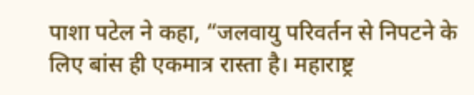पाशा पटेल ने कहा, “जलवायु परिवर्तन से निपटने के लिए बांस ही एकमात्र रास्ता है। महाराष्ट्र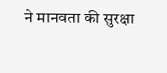ने मानवता की सुरक्षा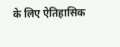के लिए ऐतिहासिक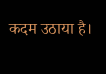कदम उठाया है।